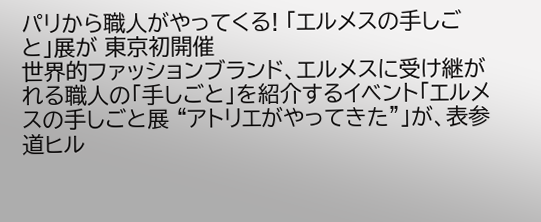パリから職人がやってくる! 「エルメスの手しごと」展が 東京初開催
世界的ファッションブランド、エルメスに受け継がれる職人の「手しごと」を紹介するイベント「エルメスの手しごと展 “アトリエがやってきた”」が、表参道ヒル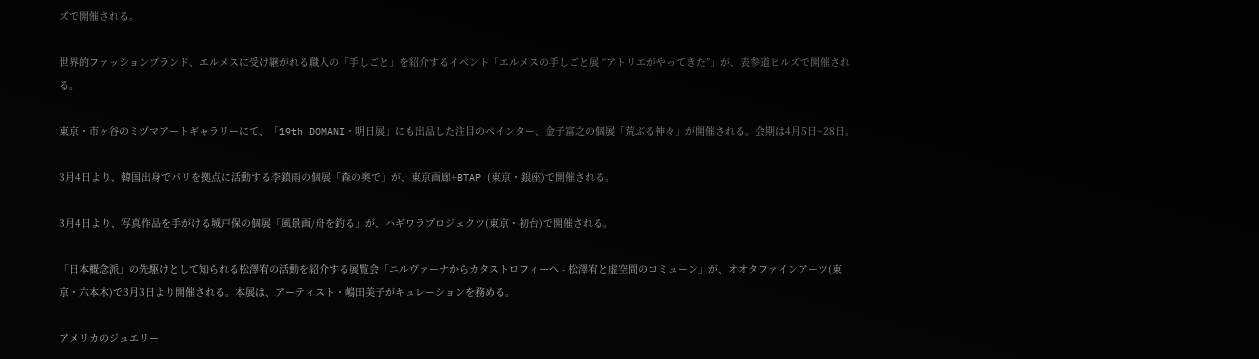ズで開催される。

世界的ファッションブランド、エルメスに受け継がれる職人の「手しごと」を紹介するイベント「エルメスの手しごと展 “アトリエがやってきた”」が、表参道ヒルズで開催される。

東京・市ヶ谷のミヅマアートギャラリーにて、「19th DOMANI・明日展」にも出品した注目のペインター、金子富之の個展「荒ぶる神々」が開催される。会期は4月5日~28日。

3月4日より、韓国出身でパリを拠点に活動する李鎮雨の個展「森の奥で」が、東京画廊+BTAP (東京・銀座)で開催される。

3月4日より、写真作品を手がける城戸保の個展「風景画/舟を釣る」が、ハギワラプロジェクツ(東京・初台)で開催される。

「日本概念派」の先駆けとして知られる松澤宥の活動を紹介する展覧会「ニルヴァーナからカタストロフィーへ - 松澤宥と虚空間のコミューン」が、オオタファインアーツ(東京・六本木)で3月3日より開催される。本展は、アーティスト・嶋田美子がキュレーションを務める。

アメリカのジュエリー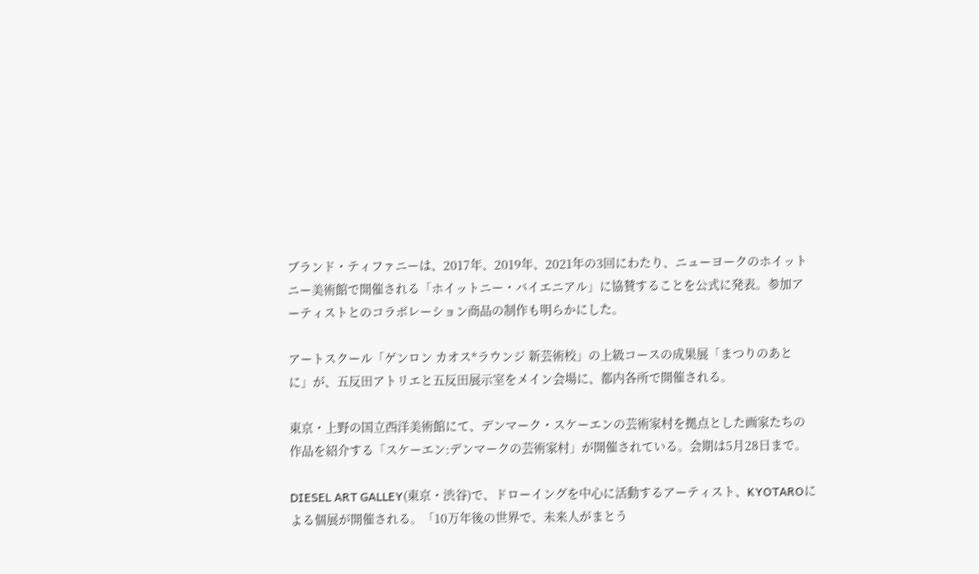ブランド・ティファニーは、2017年、2019年、2021年の3回にわたり、ニューヨークのホイットニー美術館で開催される「ホイットニー・バイエニアル」に協賛することを公式に発表。参加アーティストとのコラボレーション商品の制作も明らかにした。

アートスクール「ゲンロン カオス*ラウンジ 新芸術校」の上級コースの成果展「まつりのあとに」が、五反田アトリエと五反田展示室をメイン会場に、都内各所で開催される。

東京・上野の国立西洋美術館にて、デンマーク・スケーエンの芸術家村を拠点とした画家たちの作品を紹介する「スケーエン:デンマークの芸術家村」が開催されている。会期は5月28日まで。

DIESEL ART GALLEY(東京・渋谷)で、ドローイングを中心に活動するアーティスト、KYOTAROによる個展が開催される。「10万年後の世界で、未来人がまとう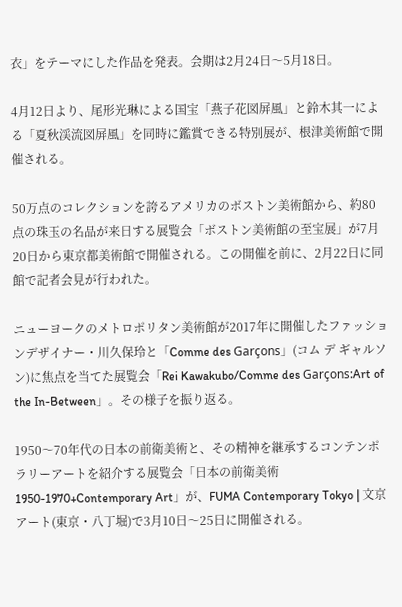衣」をテーマにした作品を発表。会期は2月24日〜5月18日。

4月12日より、尾形光琳による国宝「燕子花図屏風」と鈴木其一による「夏秋渓流図屏風」を同時に鑑賞できる特別展が、根津美術館で開催される。

50万点のコレクションを誇るアメリカのボストン美術館から、約80点の珠玉の名品が来日する展覧会「ボストン美術館の至宝展」が7月20日から東京都美術館で開催される。この開催を前に、2月22日に同館で記者会見が行われた。

ニューヨークのメトロポリタン美術館が2017年に開催したファッションデザイナー・川久保玲と「Comme des Garçons」(コム デ ギャルソン)に焦点を当てた展覧会「Rei Kawakubo/Comme des Garçons:Art of the In-Between」。その様子を振り返る。

1950〜70年代の日本の前衛美術と、その精神を継承するコンテンポラリーアートを紹介する展覧会「日本の前衛美術1950-1970+Contemporary Art」が、FUMA Contemporary Tokyo | 文京アート(東京・八丁堀)で3月10日〜25日に開催される。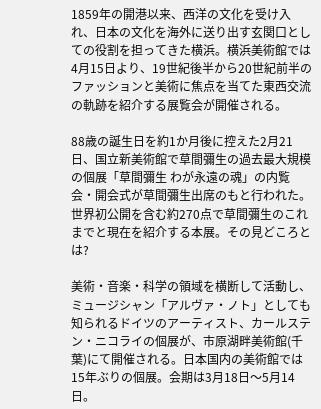1859年の開港以来、西洋の文化を受け入れ、日本の文化を海外に送り出す玄関口としての役割を担ってきた横浜。横浜美術館では4月15日より、19世紀後半から20世紀前半のファッションと美術に焦点を当てた東西交流の軌跡を紹介する展覧会が開催される。

88歳の誕生日を約1か月後に控えた2月21日、国立新美術館で草間彌生の過去最大規模の個展「草間彌生 わが永遠の魂」の内覧会・開会式が草間彌生出席のもと行われた。世界初公開を含む約270点で草間彌生のこれまでと現在を紹介する本展。その見どころとは?

美術・音楽・科学の領域を横断して活動し、ミュージシャン「アルヴァ・ノト」としても知られるドイツのアーティスト、カールステン・ニコライの個展が、市原湖畔美術館(千葉)にて開催される。日本国内の美術館では15年ぶりの個展。会期は3月18日〜5月14日。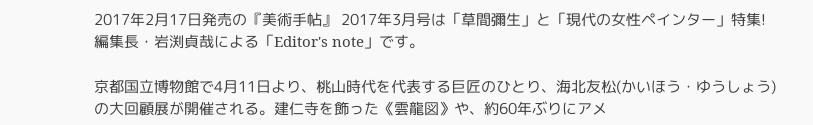2017年2月17日発売の『美術手帖』 2017年3月号は「草間彌生」と「現代の女性ペインター」特集! 編集長・岩渕貞哉による「Editor's note」です。

京都国立博物館で4月11日より、桃山時代を代表する巨匠のひとり、海北友松(かいほう・ゆうしょう)の大回顧展が開催される。建仁寺を飾った《雲龍図》や、約60年ぶりにアメ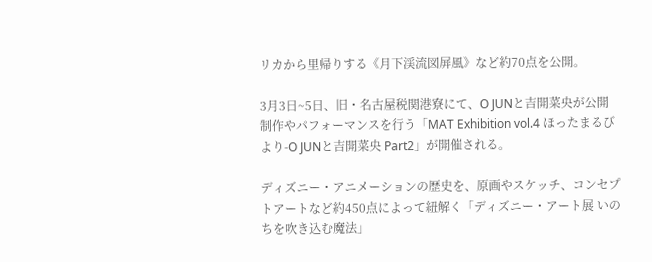リカから里帰りする《月下渓流図屏風》など約70点を公開。

3月3日~5日、旧・名古屋税関港寮にて、O JUNと吉開菜央が公開制作やパフォーマンスを行う「MAT Exhibition vol.4 ほったまるびより-O JUNと吉開菜央 Part2」が開催される。

ディズニー・アニメーションの歴史を、原画やスケッチ、コンセプトアートなど約450点によって紐解く「ディズニー・アート展 いのちを吹き込む魔法」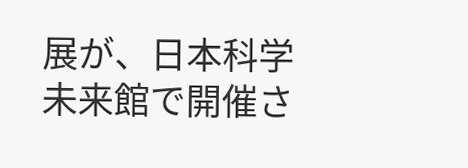展が、日本科学未来館で開催さ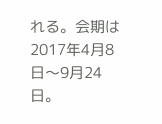れる。会期は2017年4月8日〜9月24日。